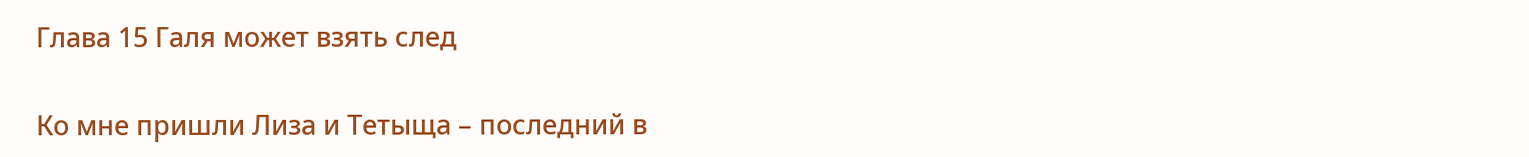Глава 15 Галя может взять след

Ко мне пришли Лиза и Тетыща – последний в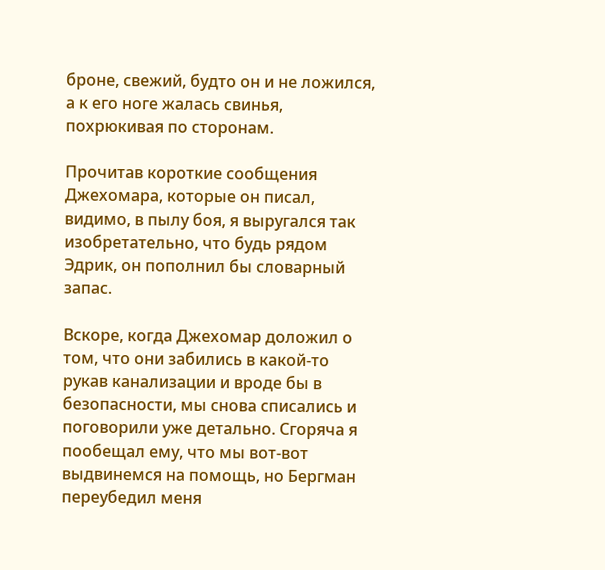броне, свежий, будто он и не ложился, а к его ноге жалась свинья, похрюкивая по сторонам.

Прочитав короткие сообщения Джехомара, которые он писал, видимо, в пылу боя, я выругался так изобретательно, что будь рядом Эдрик, он пополнил бы словарный запас.

Вскоре, когда Джехомар доложил о том, что они забились в какой-то рукав канализации и вроде бы в безопасности, мы снова списались и поговорили уже детально. Сгоряча я пообещал ему, что мы вот-вот выдвинемся на помощь, но Бергман переубедил меня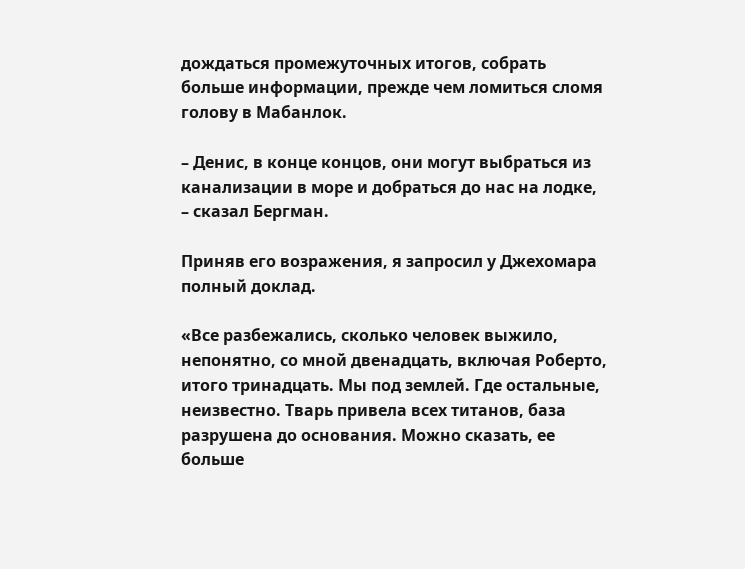дождаться промежуточных итогов, собрать больше информации, прежде чем ломиться сломя голову в Мабанлок.

– Денис, в конце концов, они могут выбраться из канализации в море и добраться до нас на лодке, – сказал Бергман.

Приняв его возражения, я запросил у Джехомара полный доклад.

«Все разбежались, сколько человек выжило, непонятно, со мной двенадцать, включая Роберто, итого тринадцать. Мы под землей. Где остальные, неизвестно. Тварь привела всех титанов, база разрушена до основания. Можно сказать, ее больше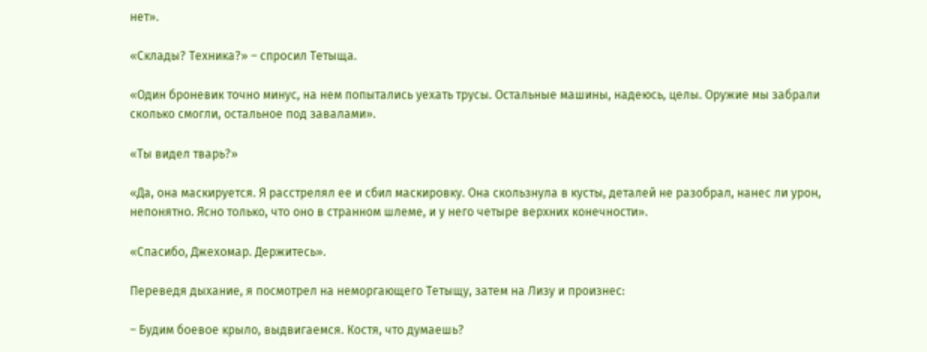нет».

«Склады? Техника?» – спросил Тетыща.

«Один броневик точно минус, на нем попытались уехать трусы. Остальные машины, надеюсь, целы. Оружие мы забрали сколько смогли, остальное под завалами».

«Ты видел тварь?»

«Да, она маскируется. Я расстрелял ее и сбил маскировку. Она скользнула в кусты, деталей не разобрал, нанес ли урон, непонятно. Ясно только, что оно в странном шлеме, и у него четыре верхних конечности».

«Спасибо, Джехомар. Держитесь».

Переведя дыхание, я посмотрел на неморгающего Тетыщу, затем на Лизу и произнес:

– Будим боевое крыло, выдвигаемся. Костя, что думаешь?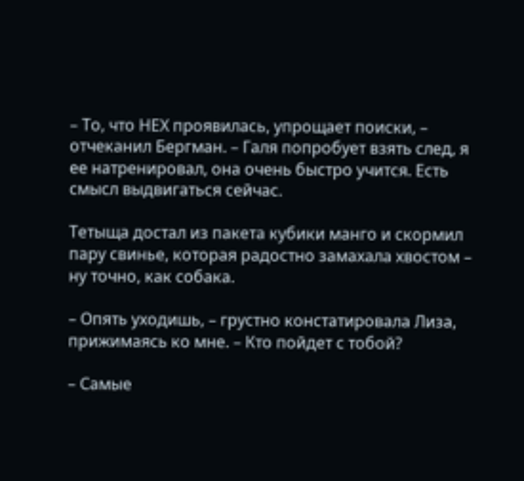– То, что НЕХ проявилась, упрощает поиски, – отчеканил Бергман. – Галя попробует взять след, я ее натренировал, она очень быстро учится. Есть смысл выдвигаться сейчас.

Тетыща достал из пакета кубики манго и скормил пару свинье, которая радостно замахала хвостом – ну точно, как собака.

– Опять уходишь, – грустно констатировала Лиза, прижимаясь ко мне. – Кто пойдет с тобой?

– Самые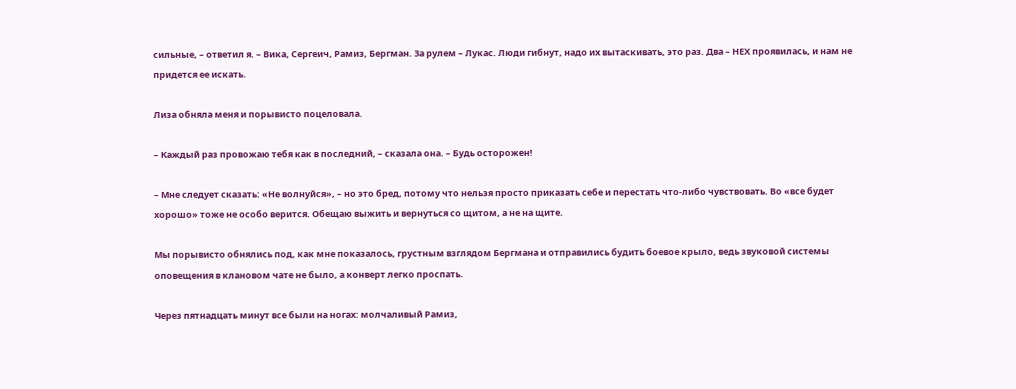сильные, – ответил я. – Вика, Сергеич, Рамиз, Бергман. За рулем – Лукас. Люди гибнут, надо их вытаскивать, это раз. Два – НЕХ проявилась, и нам не придется ее искать.

Лиза обняла меня и порывисто поцеловала.

– Каждый раз провожаю тебя как в последний, – сказала она. – Будь осторожен!

– Мне следует сказать: «Не волнуйся», – но это бред, потому что нельзя просто приказать себе и перестать что-либо чувствовать. Во «все будет хорошо» тоже не особо верится. Обещаю выжить и вернуться со щитом, а не на щите.

Мы порывисто обнялись под, как мне показалось, грустным взглядом Бергмана и отправились будить боевое крыло, ведь звуковой системы оповещения в клановом чате не было, а конверт легко проспать.

Через пятнадцать минут все были на ногах: молчаливый Рамиз,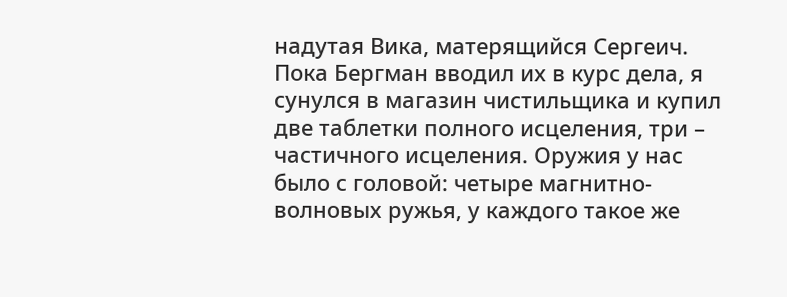надутая Вика, матерящийся Сергеич. Пока Бергман вводил их в курс дела, я сунулся в магазин чистильщика и купил две таблетки полного исцеления, три – частичного исцеления. Оружия у нас было с головой: четыре магнитно-волновых ружья, у каждого такое же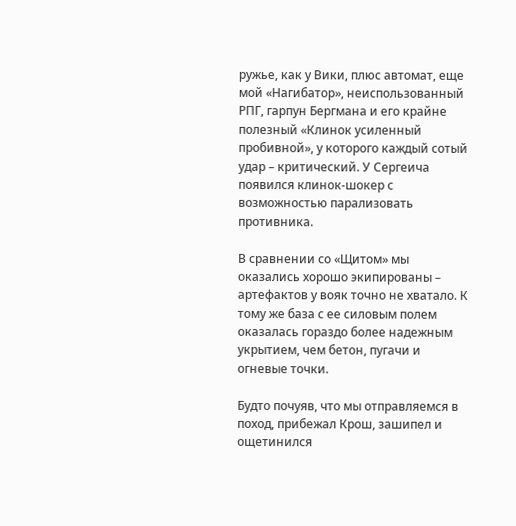ружье, как у Вики, плюс автомат, еще мой «Нагибатор», неиспользованный РПГ, гарпун Бергмана и его крайне полезный «Клинок усиленный пробивной», у которого каждый сотый удар – критический. У Сергеича появился клинок-шокер с возможностью парализовать противника.

В сравнении со «Щитом» мы оказались хорошо экипированы – артефактов у вояк точно не хватало. К тому же база с ее силовым полем оказалась гораздо более надежным укрытием, чем бетон, пугачи и огневые точки.

Будто почуяв, что мы отправляемся в поход, прибежал Крош, зашипел и ощетинился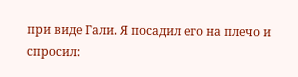при виде Гали. Я посадил его на плечо и спросил: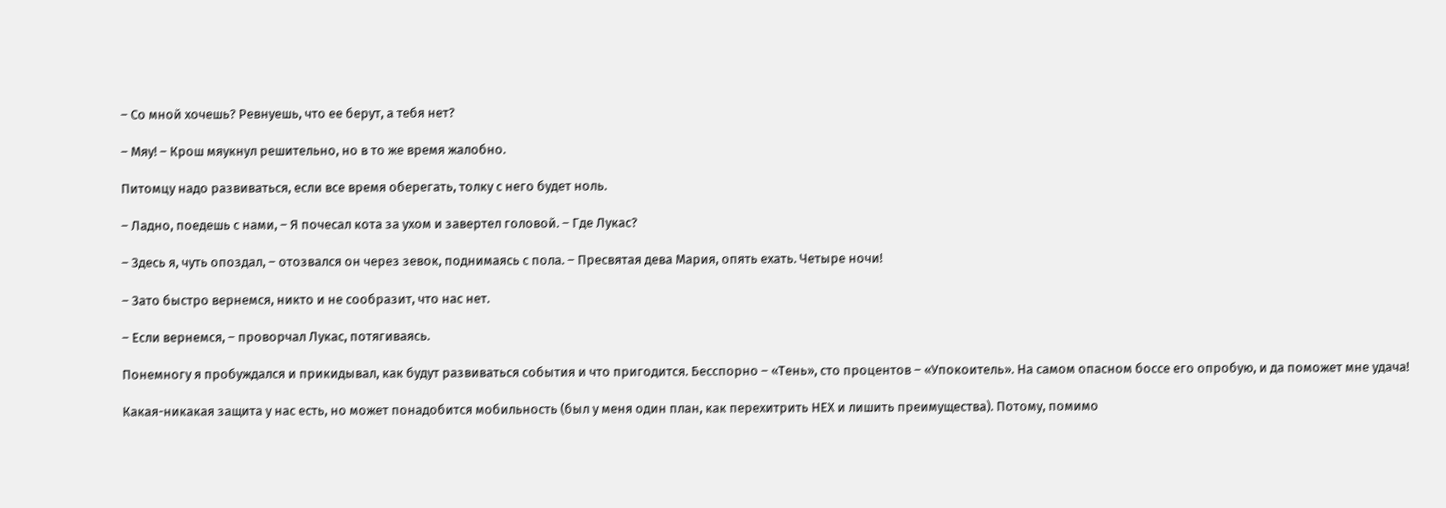– Со мной хочешь? Ревнуешь, что ее берут, а тебя нет?

– Мяу! – Крош мяукнул решительно, но в то же время жалобно.

Питомцу надо развиваться, если все время оберегать, толку с него будет ноль.

– Ладно, поедешь с нами, – Я почесал кота за ухом и завертел головой. – Где Лукас?

– Здесь я, чуть опоздал, – отозвался он через зевок, поднимаясь с пола. – Пресвятая дева Мария, опять ехать. Четыре ночи!

– Зато быстро вернемся, никто и не сообразит, что нас нет.

– Если вернемся, – проворчал Лукас, потягиваясь.

Понемногу я пробуждался и прикидывал, как будут развиваться события и что пригодится. Бесспорно – «Тень», сто процентов – «Упокоитель». На самом опасном боссе его опробую, и да поможет мне удача!

Какая-никакая защита у нас есть, но может понадобится мобильность (был у меня один план, как перехитрить НЕХ и лишить преимущества). Потому, помимо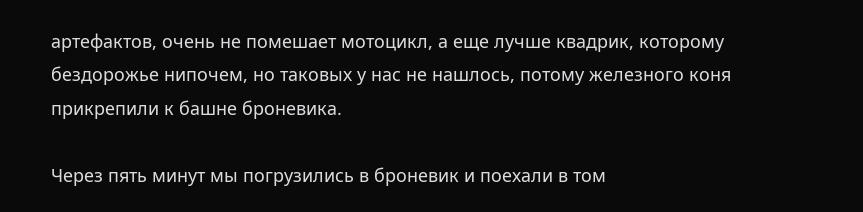артефактов, очень не помешает мотоцикл, а еще лучше квадрик, которому бездорожье нипочем, но таковых у нас не нашлось, потому железного коня прикрепили к башне броневика.

Через пять минут мы погрузились в броневик и поехали в том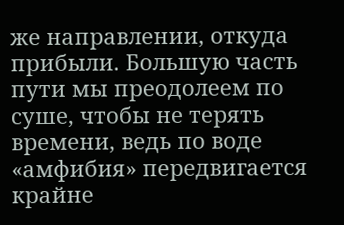же направлении, откуда прибыли. Большую часть пути мы преодолеем по суше, чтобы не терять времени, ведь по воде «амфибия» передвигается крайне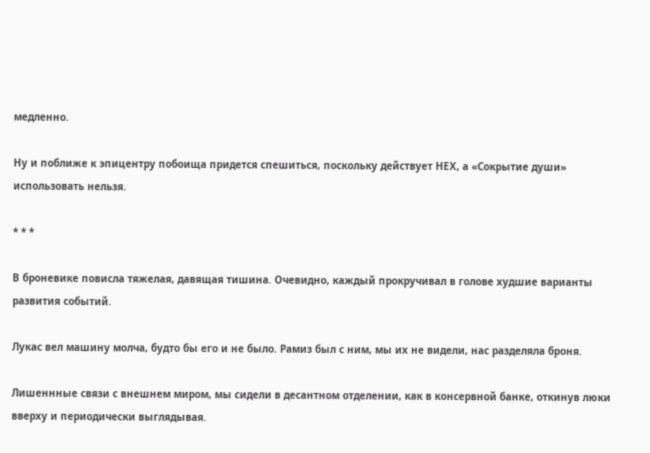медленно.

Ну и поближе к эпицентру побоища придется спешиться, поскольку действует НЕХ, а «Сокрытие души» использовать нельзя.

* * *

В броневике повисла тяжелая, давящая тишина. Очевидно, каждый прокручивал в голове худшие варианты развития событий.

Лукас вел машину молча, будто бы его и не было. Рамиз был с ним, мы их не видели, нас разделяла броня.

Лишеннные связи с внешнем миром, мы сидели в десантном отделении, как в консервной банке, откинув люки вверху и периодически выглядывая.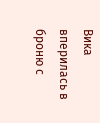Вика вперилась в броню с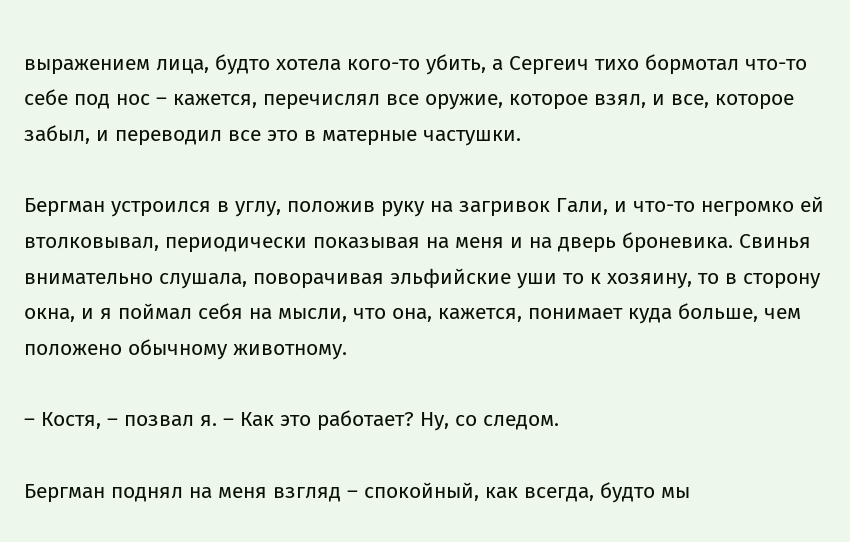выражением лица, будто хотела кого-то убить, а Сергеич тихо бормотал что-то себе под нос – кажется, перечислял все оружие, которое взял, и все, которое забыл, и переводил все это в матерные частушки.

Бергман устроился в углу, положив руку на загривок Гали, и что-то негромко ей втолковывал, периодически показывая на меня и на дверь броневика. Свинья внимательно слушала, поворачивая эльфийские уши то к хозяину, то в сторону окна, и я поймал себя на мысли, что она, кажется, понимает куда больше, чем положено обычному животному.

– Костя, – позвал я. – Как это работает? Ну, со следом.

Бергман поднял на меня взгляд – спокойный, как всегда, будто мы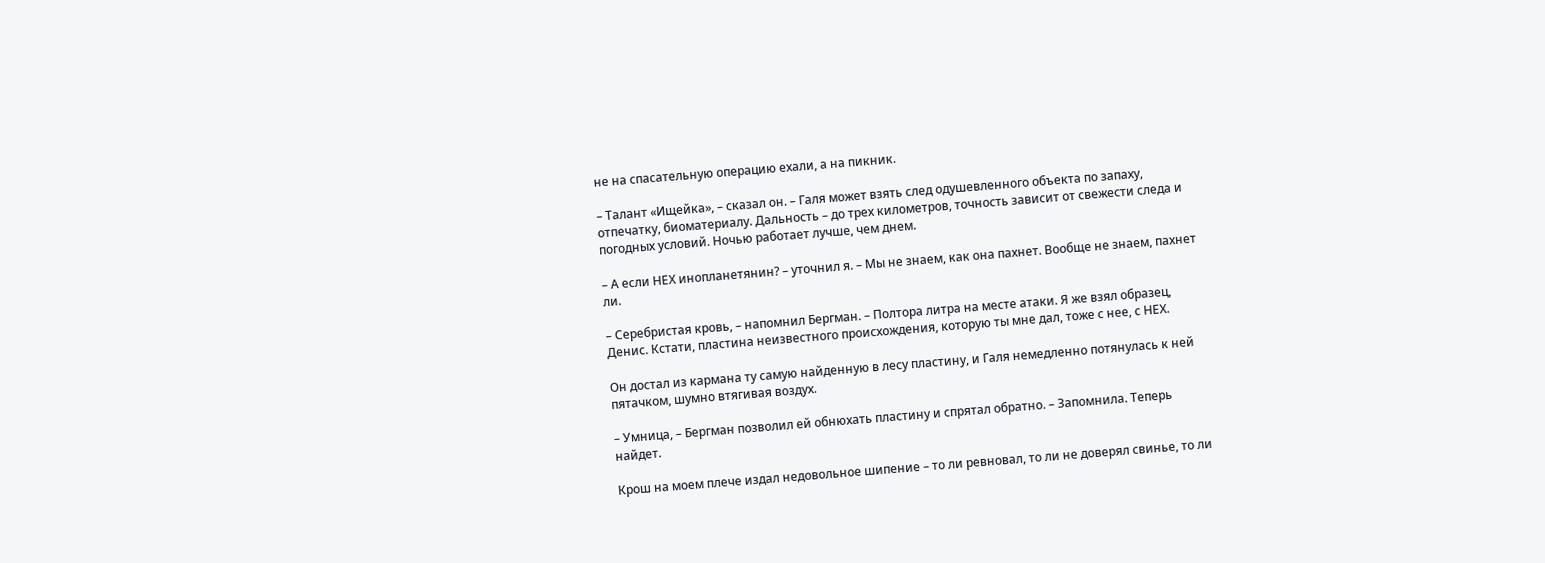не на спасательную операцию ехали, а на пикник.

– Талант «Ищейка», – сказал он. – Галя может взять след одушевленного объекта по запаху, отпечатку, биоматериалу. Дальность – до трех километров, точность зависит от свежести следа и погодных условий. Ночью работает лучше, чем днем.

– А если НЕХ инопланетянин? – уточнил я. – Мы не знаем, как она пахнет. Вообще не знаем, пахнет ли.

– Серебристая кровь, – напомнил Бергман. – Полтора литра на месте атаки. Я же взял образец, Денис. Кстати, пластина неизвестного происхождения, которую ты мне дал, тоже с нее, с НЕХ.

Он достал из кармана ту самую найденную в лесу пластину, и Галя немедленно потянулась к ней пятачком, шумно втягивая воздух.

– Умница, – Бергман позволил ей обнюхать пластину и спрятал обратно. – Запомнила. Теперь найдет.

Крош на моем плече издал недовольное шипение – то ли ревновал, то ли не доверял свинье, то ли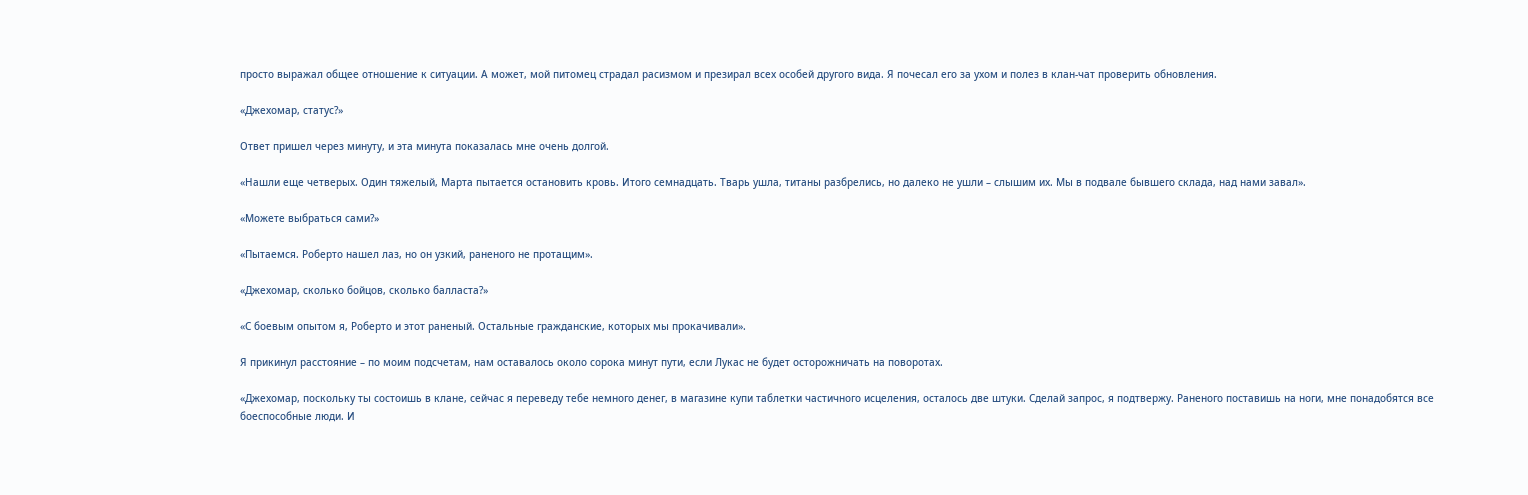просто выражал общее отношение к ситуации. А может, мой питомец страдал расизмом и презирал всех особей другого вида. Я почесал его за ухом и полез в клан-чат проверить обновления.

«Джехомар, статус?»

Ответ пришел через минуту, и эта минута показалась мне очень долгой.

«Нашли еще четверых. Один тяжелый, Марта пытается остановить кровь. Итого семнадцать. Тварь ушла, титаны разбрелись, но далеко не ушли – слышим их. Мы в подвале бывшего склада, над нами завал».

«Можете выбраться сами?»

«Пытаемся. Роберто нашел лаз, но он узкий, раненого не протащим».

«Джехомар, сколько бойцов, сколько балласта?»

«С боевым опытом я, Роберто и этот раненый. Остальные гражданские, которых мы прокачивали».

Я прикинул расстояние – по моим подсчетам, нам оставалось около сорока минут пути, если Лукас не будет осторожничать на поворотах.

«Джехомар, поскольку ты состоишь в клане, сейчас я переведу тебе немного денег, в магазине купи таблетки частичного исцеления, осталось две штуки. Сделай запрос, я подтвержу. Раненого поставишь на ноги, мне понадобятся все боеспособные люди. И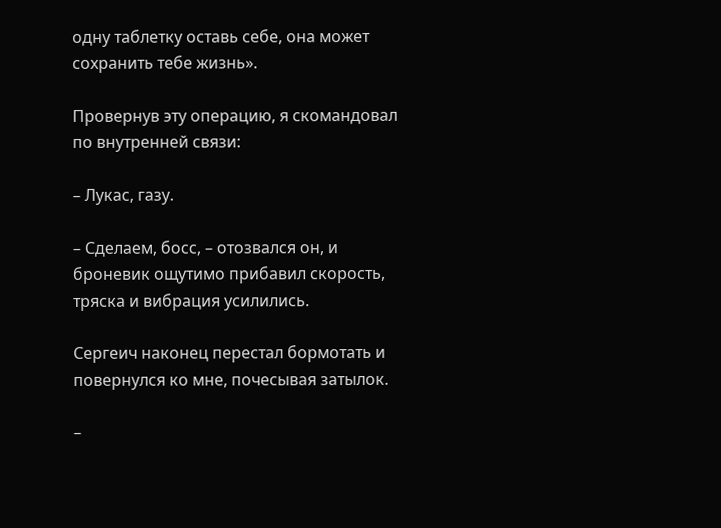одну таблетку оставь себе, она может сохранить тебе жизнь».

Провернув эту операцию, я скомандовал по внутренней связи:

– Лукас, газу.

– Сделаем, босс, – отозвался он, и броневик ощутимо прибавил скорость, тряска и вибрация усилились.

Сергеич наконец перестал бормотать и повернулся ко мне, почесывая затылок.

–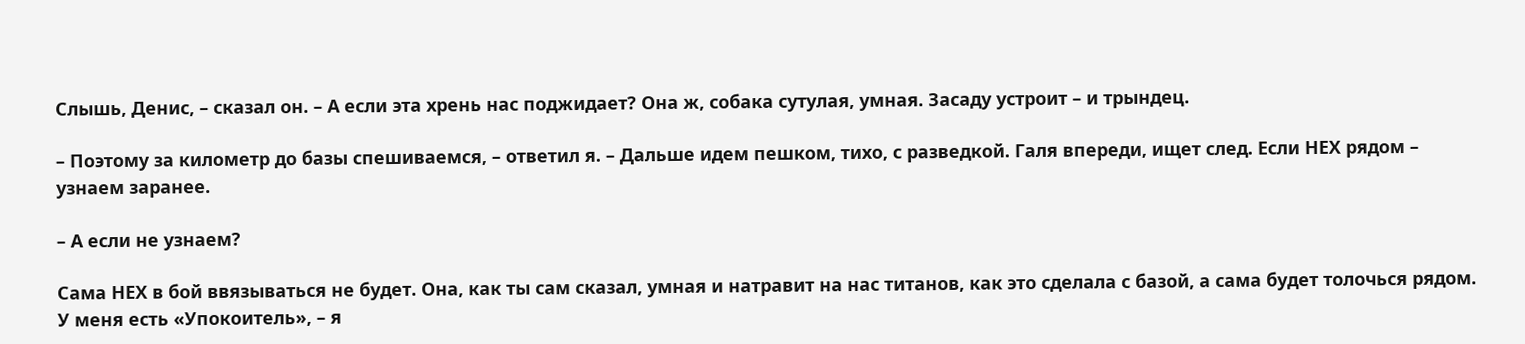Слышь, Денис, – сказал он. – А если эта хрень нас поджидает? Она ж, собака сутулая, умная. Засаду устроит – и трындец.

– Поэтому за километр до базы спешиваемся, – ответил я. – Дальше идем пешком, тихо, с разведкой. Галя впереди, ищет след. Если НЕХ рядом – узнаем заранее.

– А если не узнаем?

Сама НЕХ в бой ввязываться не будет. Она, как ты сам сказал, умная и натравит на нас титанов, как это сделала с базой, а сама будет толочься рядом. У меня есть «Упокоитель», – я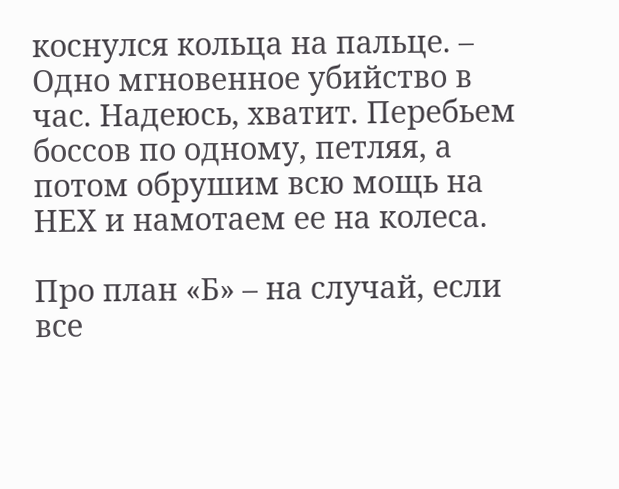коснулся кольца на пальце. – Одно мгновенное убийство в час. Надеюсь, хватит. Перебьем боссов по одному, петляя, а потом обрушим всю мощь на НЕХ и намотаем ее на колеса.

Про план «Б» – на случай, если все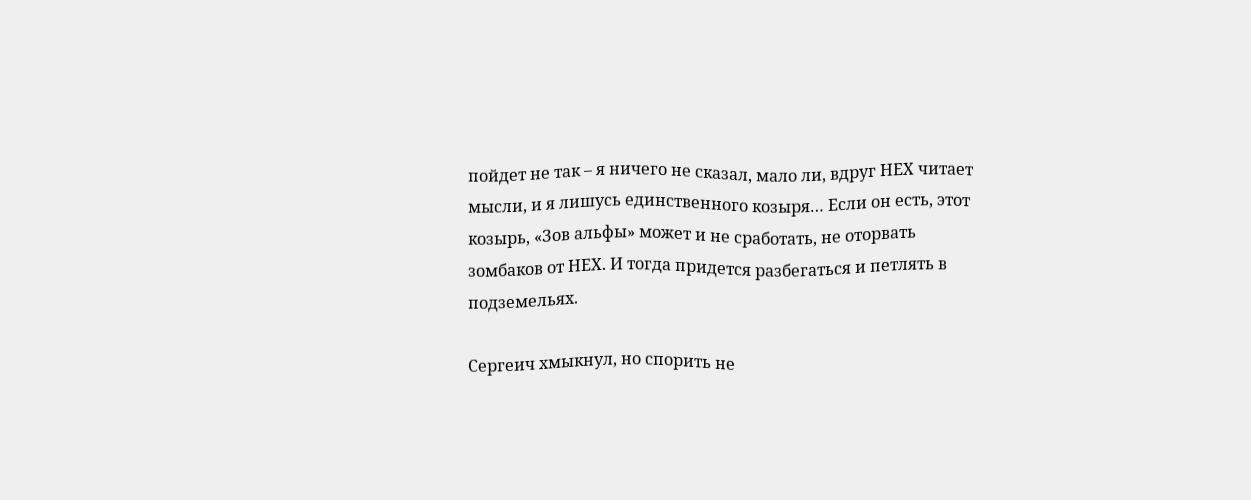пойдет не так – я ничего не сказал, мало ли, вдруг НЕХ читает мысли, и я лишусь единственного козыря… Если он есть, этот козырь, «Зов альфы» может и не сработать, не оторвать зомбаков от НЕХ. И тогда придется разбегаться и петлять в подземельях.

Сергеич хмыкнул, но спорить не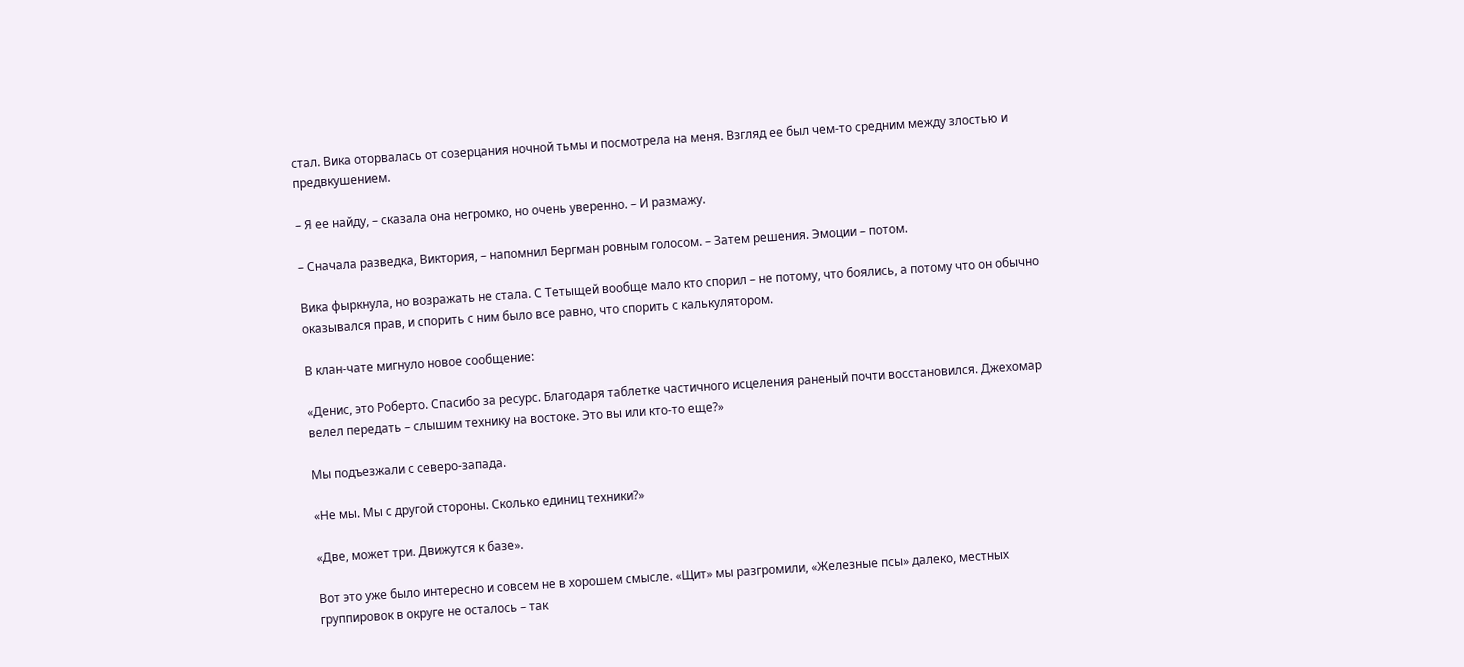стал. Вика оторвалась от созерцания ночной тьмы и посмотрела на меня. Взгляд ее был чем-то средним между злостью и предвкушением.

– Я ее найду, – сказала она негромко, но очень уверенно. – И размажу.

– Сначала разведка, Виктория, – напомнил Бергман ровным голосом. – Затем решения. Эмоции – потом.

Вика фыркнула, но возражать не стала. С Тетыщей вообще мало кто спорил – не потому, что боялись, а потому что он обычно оказывался прав, и спорить с ним было все равно, что спорить с калькулятором.

В клан-чате мигнуло новое сообщение:

«Денис, это Роберто. Спасибо за ресурс. Благодаря таблетке частичного исцеления раненый почти восстановился. Джехомар велел передать – слышим технику на востоке. Это вы или кто-то еще?»

Мы подъезжали с северо-запада.

«Не мы. Мы с другой стороны. Сколько единиц техники?»

«Две, может три. Движутся к базе».

Вот это уже было интересно и совсем не в хорошем смысле. «Щит» мы разгромили, «Железные псы» далеко, местных группировок в округе не осталось – так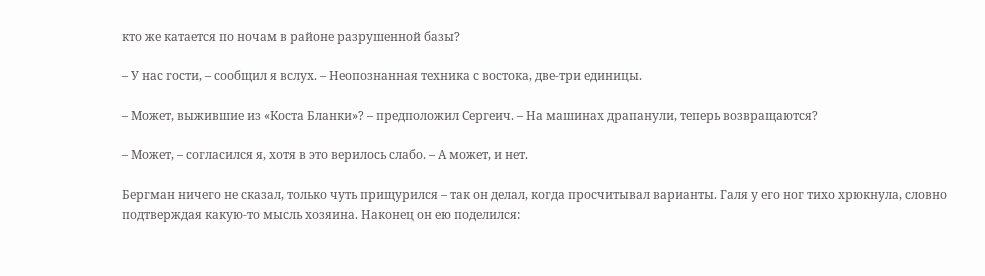кто же катается по ночам в районе разрушенной базы?

– У нас гости, – сообщил я вслух. – Неопознанная техника с востока, две-три единицы.

– Может, выжившие из «Коста Бланки»? – предположил Сергеич. – На машинах драпанули, теперь возвращаются?

– Может, – согласился я, хотя в это верилось слабо. – А может, и нет.

Бергман ничего не сказал, только чуть прищурился – так он делал, когда просчитывал варианты. Галя у его ног тихо хрюкнула, словно подтверждая какую-то мысль хозяина. Наконец он ею поделился: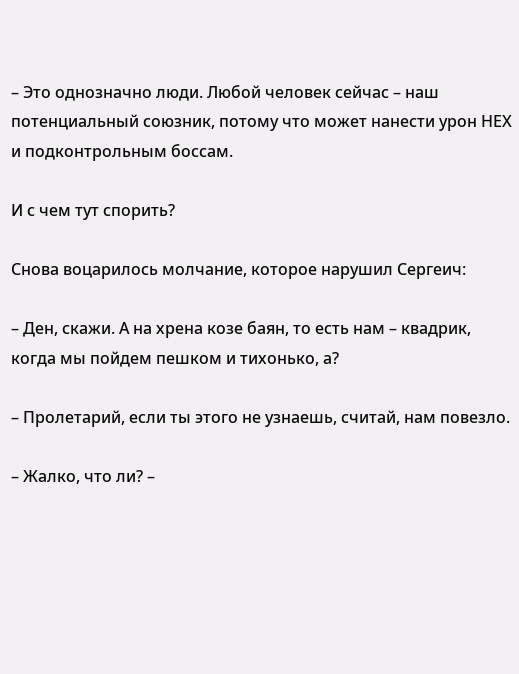– Это однозначно люди. Любой человек сейчас – наш потенциальный союзник, потому что может нанести урон НЕХ и подконтрольным боссам.

И с чем тут спорить?

Снова воцарилось молчание, которое нарушил Сергеич:

– Ден, скажи. А на хрена козе баян, то есть нам – квадрик, когда мы пойдем пешком и тихонько, а?

– Пролетарий, если ты этого не узнаешь, считай, нам повезло.

– Жалко, что ли? –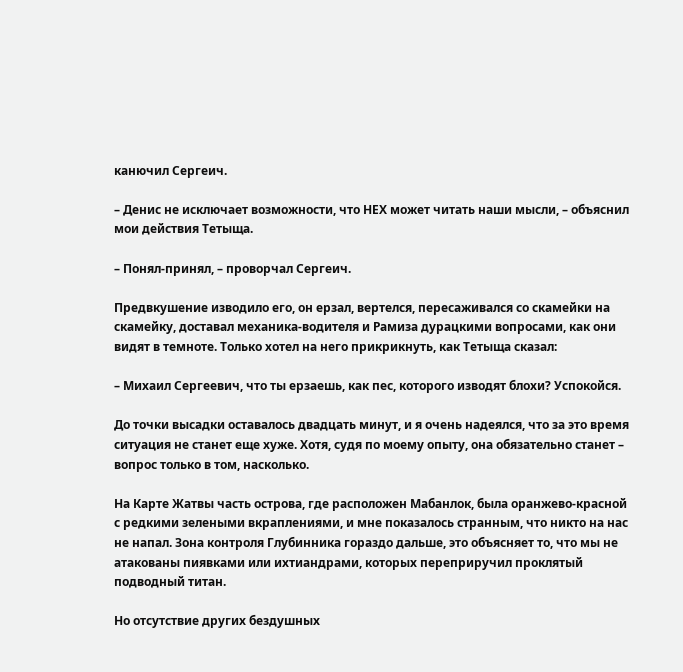канючил Сергеич.

– Денис не исключает возможности, что НЕХ может читать наши мысли, – объяснил мои действия Тетыща.

– Понял-принял, – проворчал Сергеич.

Предвкушение изводило его, он ерзал, вертелся, пересаживался со скамейки на скамейку, доставал механика-водителя и Рамиза дурацкими вопросами, как они видят в темноте. Только хотел на него прикрикнуть, как Тетыща сказал:

– Михаил Сергеевич, что ты ерзаешь, как пес, которого изводят блохи? Успокойся.

До точки высадки оставалось двадцать минут, и я очень надеялся, что за это время ситуация не станет еще хуже. Хотя, судя по моему опыту, она обязательно станет – вопрос только в том, насколько.

На Карте Жатвы часть острова, где расположен Мабанлок, была оранжево-красной с редкими зелеными вкраплениями, и мне показалось странным, что никто на нас не напал. Зона контроля Глубинника гораздо дальше, это объясняет то, что мы не атакованы пиявками или ихтиандрами, которых переприручил проклятый подводный титан.

Но отсутствие других бездушных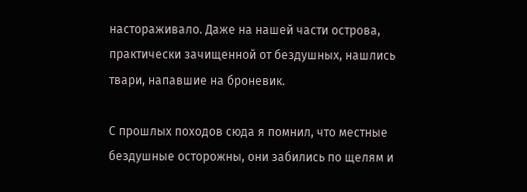настораживало. Даже на нашей части острова, практически зачищенной от бездушных, нашлись твари, напавшие на броневик.

С прошлых походов сюда я помнил, что местные бездушные осторожны, они забились по щелям и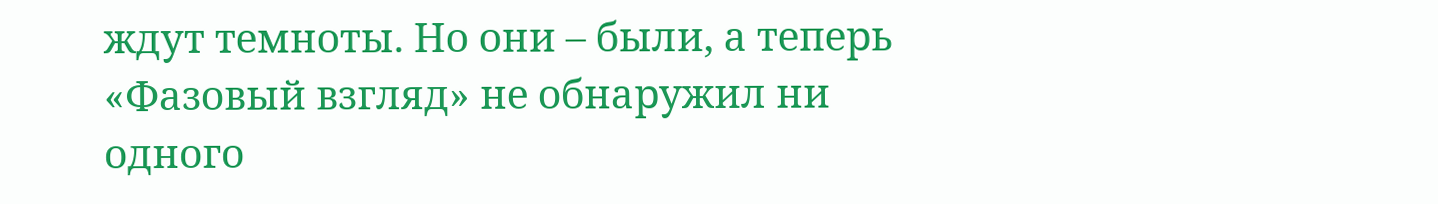ждут темноты. Но они – были, а теперь «Фазовый взгляд» не обнаружил ни одного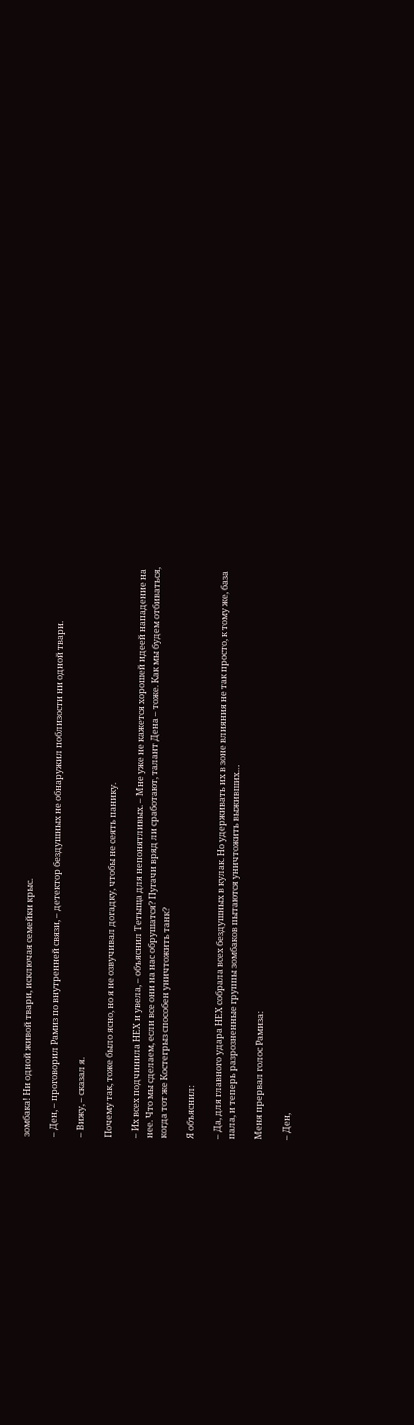зомбака! Ни одной живой твари, исключая семейки крыс.

– Ден, – проговорил Рамиз по внутренней связи, – детектор бездушных не обнаружил поблизости ни одной твари.

– Вижу, – сказал я.

Почему так, тоже было ясно, но я не озвучивал догадку, чтобы не сеять панику.

– Их всех подчинила НЕХ и увела, – объяснил Тетыща для непонятливых. – Мне уже не кажется хорошей идеей нападение на нее. Что мы сделаем, если все они на нас обрушатся? Пугачи вряд ли сработают, талант Дена – тоже. Как мы будем отбиваться, когда тот же Костегрыз способен уничтожить танк?

Я объяснил:

– Да, для главного удара НЕХ собрала всех бездушных в кулак. Но удерживать их в зоне влияния не так просто, к тому же, база пала, и теперь разрозненные группы зомбаков пытаются уничтожить выживших…

Меня прервал голос Рамиза:

– Ден,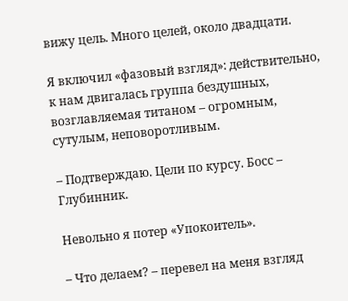вижу цель. Много целей, около двадцати.

Я включил «фазовый взгляд»: действительно, к нам двигалась группа бездушных, возглавляемая титаном – огромным, сутулым, неповоротливым.

– Подтверждаю. Цели по курсу. Босс – Глубинник.

Невольно я потер «Упокоитель».

– Что делаем? – перевел на меня взгляд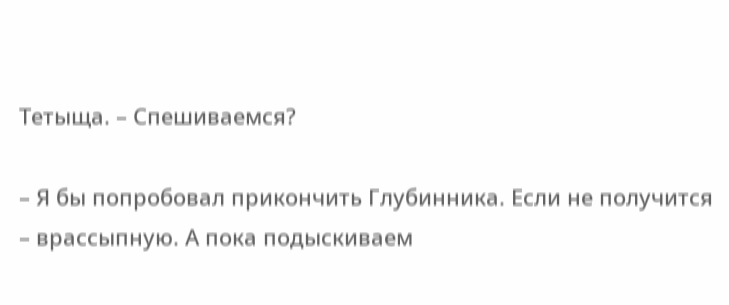Тетыща. – Спешиваемся?

– Я бы попробовал прикончить Глубинника. Если не получится – врассыпную. А пока подыскиваем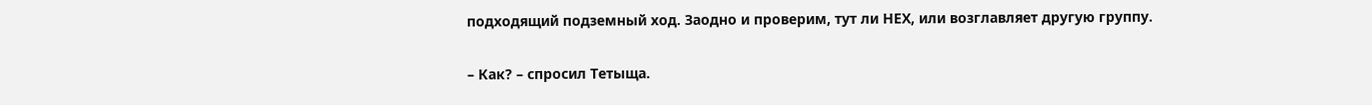подходящий подземный ход. Заодно и проверим, тут ли НЕХ, или возглавляет другую группу.

– Как? – спросил Тетыща.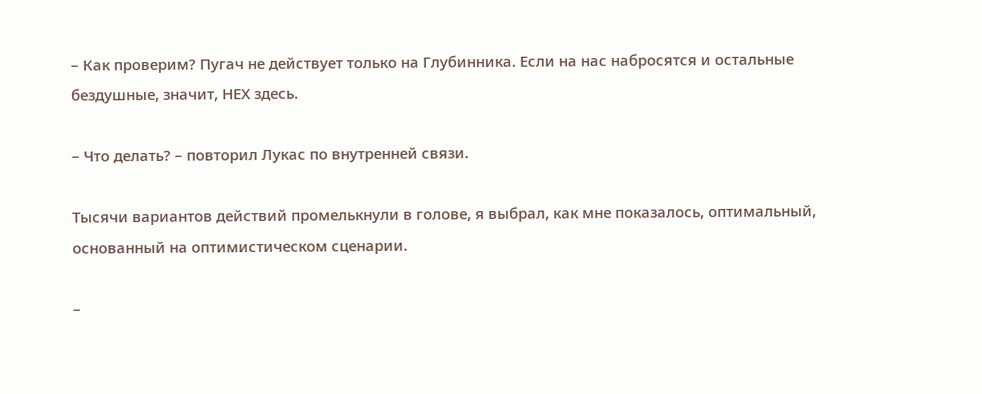– Как проверим? Пугач не действует только на Глубинника. Если на нас набросятся и остальные бездушные, значит, НЕХ здесь.

– Что делать? – повторил Лукас по внутренней связи.

Тысячи вариантов действий промелькнули в голове, я выбрал, как мне показалось, оптимальный, основанный на оптимистическом сценарии.

–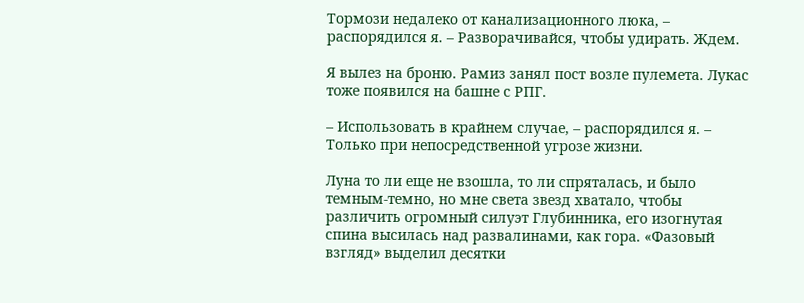Тормози недалеко от канализационного люка, – распорядился я. – Разворачивайся, чтобы удирать. Ждем.

Я вылез на броню. Рамиз занял пост возле пулемета. Лукас тоже появился на башне с РПГ.

– Использовать в крайнем случае, – распорядился я. – Только при непосредственной угрозе жизни.

Луна то ли еще не взошла, то ли спряталась, и было темным-темно, но мне света звезд хватало, чтобы различить огромный силуэт Глубинника, его изогнутая спина высилась над развалинами, как гора. «Фазовый взгляд» выделил десятки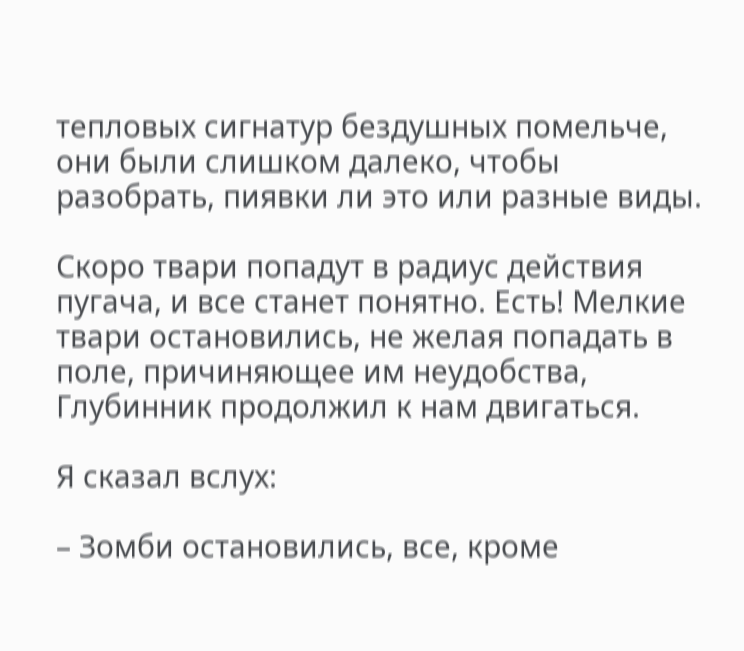тепловых сигнатур бездушных помельче, они были слишком далеко, чтобы разобрать, пиявки ли это или разные виды.

Скоро твари попадут в радиус действия пугача, и все станет понятно. Есть! Мелкие твари остановились, не желая попадать в поле, причиняющее им неудобства, Глубинник продолжил к нам двигаться.

Я сказал вслух:

– Зомби остановились, все, кроме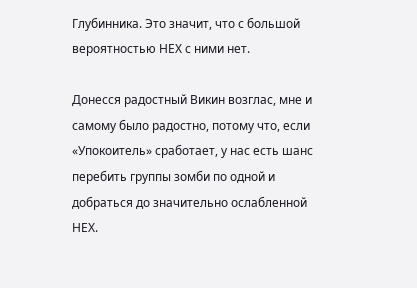Глубинника. Это значит, что с большой вероятностью НЕХ с ними нет.

Донесся радостный Викин возглас, мне и самому было радостно, потому что, если «Упокоитель» сработает, у нас есть шанс перебить группы зомби по одной и добраться до значительно ослабленной НЕХ.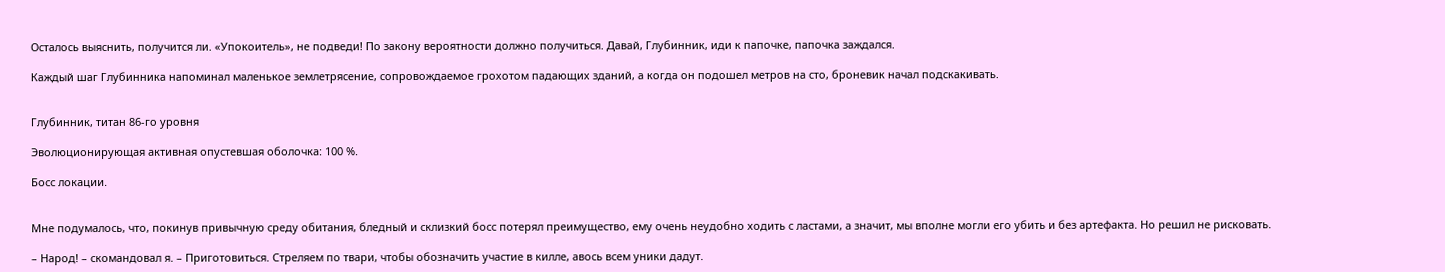Осталось выяснить, получится ли. «Упокоитель», не подведи! По закону вероятности должно получиться. Давай, Глубинник, иди к папочке, папочка заждался.

Каждый шаг Глубинника напоминал маленькое землетрясение, сопровождаемое грохотом падающих зданий, а когда он подошел метров на сто, броневик начал подскакивать.


Глубинник, титан 86-го уровня

Эволюционирующая активная опустевшая оболочка: 100 %.

Босс локации.


Мне подумалось, что, покинув привычную среду обитания, бледный и склизкий босс потерял преимущество, ему очень неудобно ходить с ластами, а значит, мы вполне могли его убить и без артефакта. Но решил не рисковать.

– Народ! – скомандовал я. – Приготовиться. Стреляем по твари, чтобы обозначить участие в килле, авось всем уники дадут.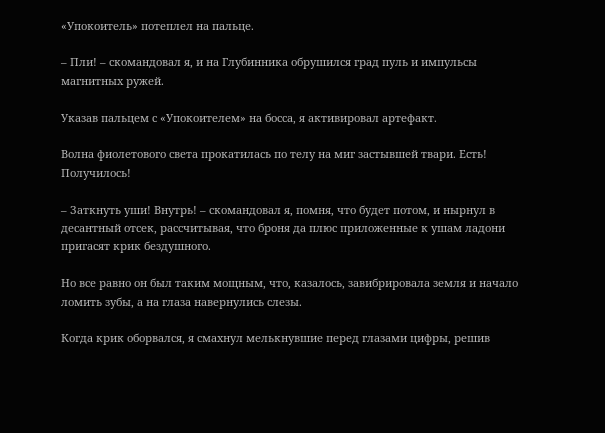«Упокоитель» потеплел на пальце.

– Пли! – скомандовал я, и на Глубинника обрушился град пуль и импульсы магнитных ружей.

Указав пальцем с «Упокоителем» на босса, я активировал артефакт.

Волна фиолетового света прокатилась по телу на миг застывшей твари. Есть! Получилось!

– Заткнуть уши! Внутрь! – скомандовал я, помня, что будет потом, и нырнул в десантный отсек, рассчитывая, что броня да плюс приложенные к ушам ладони пригасят крик бездушного.

Но все равно он был таким мощным, что, казалось, завибрировала земля и начало ломить зубы, а на глаза навернулись слезы.

Когда крик оборвался, я смахнул мелькнувшие перед глазами цифры, решив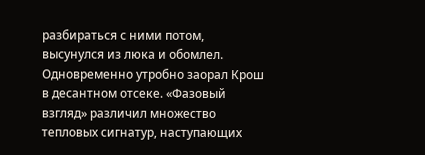разбираться с ними потом, высунулся из люка и обомлел. Одновременно утробно заорал Крош в десантном отсеке. «Фазовый взгляд» различил множество тепловых сигнатур, наступающих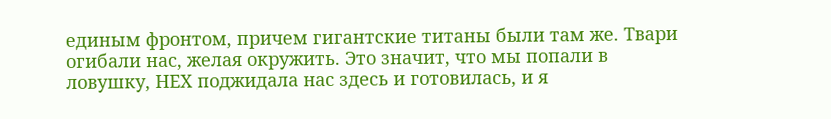единым фронтом, причем гигантские титаны были там же. Твари огибали нас, желая окружить. Это значит, что мы попали в ловушку, НЕХ поджидала нас здесь и готовилась, и я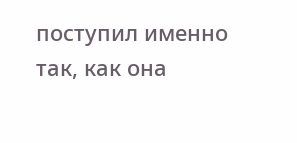поступил именно так, как она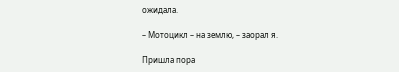ожидала.

– Мотоцикл – на землю, – заорал я.

Пришла пора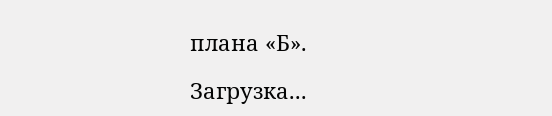плана «Б».

Загрузка...